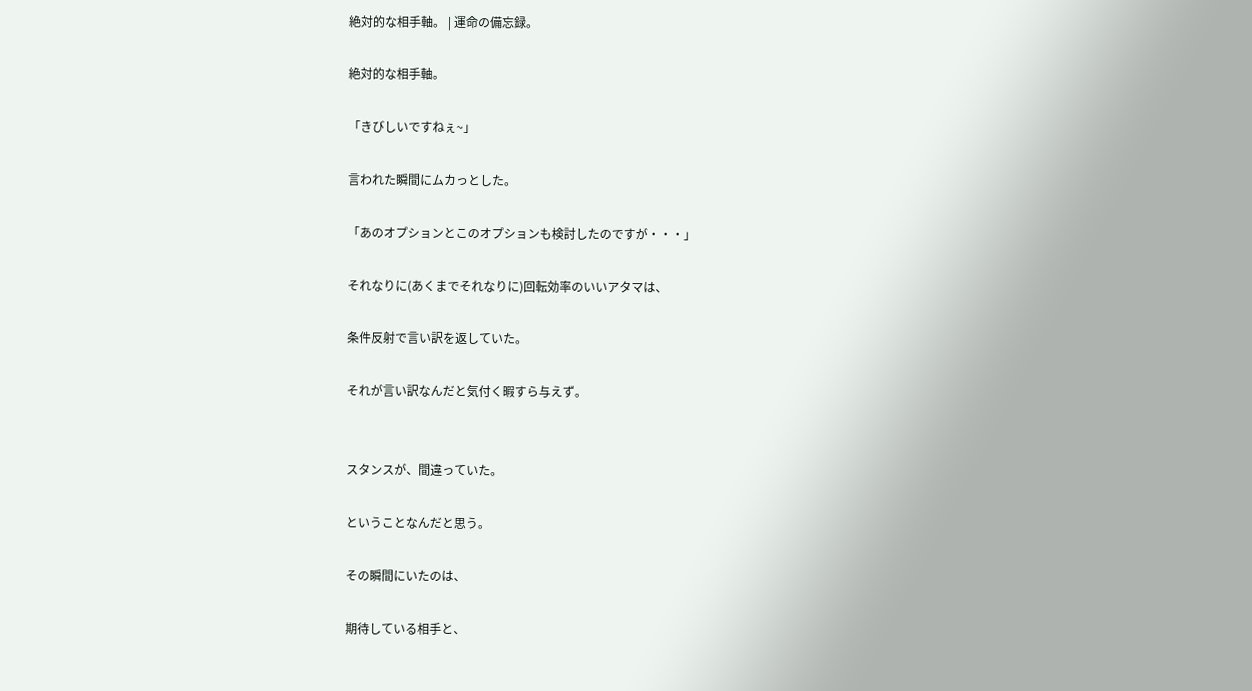絶対的な相手軸。 | 運命の備忘録。

絶対的な相手軸。

「きびしいですねぇ~」

言われた瞬間にムカっとした。

「あのオプションとこのオプションも検討したのですが・・・」

それなりに(あくまでそれなりに)回転効率のいいアタマは、

条件反射で言い訳を返していた。

それが言い訳なんだと気付く暇すら与えず。


スタンスが、間違っていた。

ということなんだと思う。

その瞬間にいたのは、

期待している相手と、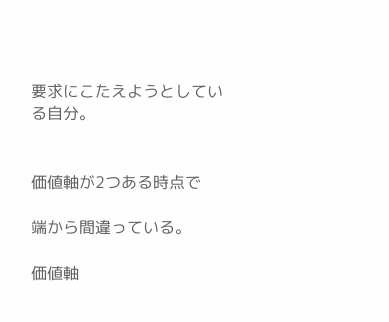要求にこたえようとしている自分。


価値軸が2つある時点で

端から間違っている。

価値軸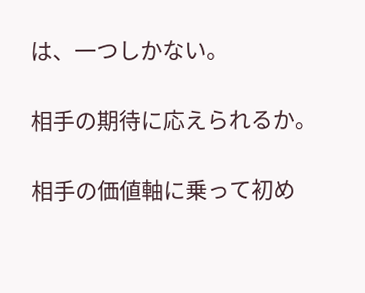は、一つしかない。

相手の期待に応えられるか。

相手の価値軸に乗って初め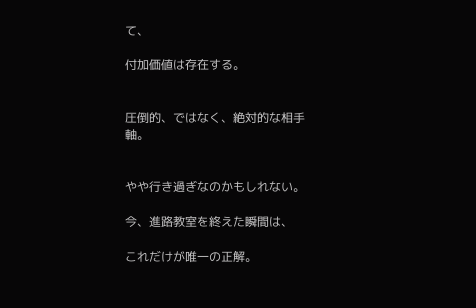て、

付加価値は存在する。


圧倒的、ではなく、絶対的な相手軸。


やや行き過ぎなのかもしれない。

今、進路教室を終えた瞬間は、

これだけが唯一の正解。